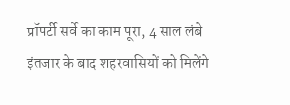प्रॉपर्टी सर्वे का काम पूरा, 4 साल लंबे इंतजार के बाद शहरवासियों को मिलेंगे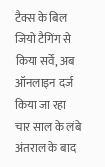टैक्स के बिल
जियो टैगिंग से किया सर्वे, अब ऑनलाइन दर्ज किया जा रहा
चार साल के लंबे अंतराल के बाद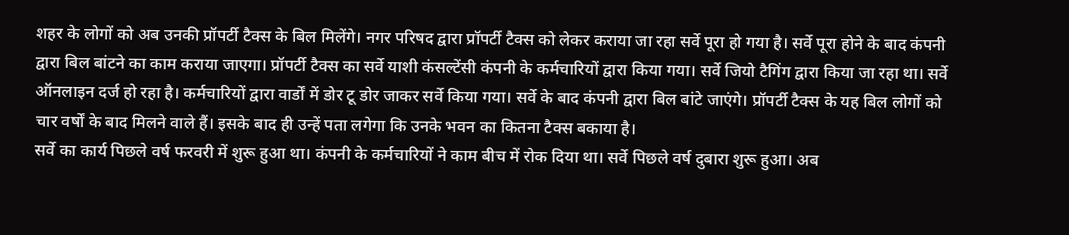शहर के लोगों को अब उनकी प्रॉपर्टी टैक्स के बिल मिलेंगे। नगर परिषद द्वारा प्रॉपर्टी टैक्स को लेकर कराया जा रहा सर्वे पूरा हो गया है। सर्वे पूरा होने के बाद कंपनी द्वारा बिल बांटने का काम कराया जाएगा। प्रॉपर्टी टैक्स का सर्वे याशी कंसल्टेंसी कंपनी के कर्मचारियों द्वारा किया गया। सर्वे जियो टैगिंग द्वारा किया जा रहा था। सर्वे ऑनलाइन दर्ज हो रहा है। कर्मचारियों द्वारा वार्डों में डोर टू डोर जाकर सर्वे किया गया। सर्वे के बाद कंपनी द्वारा बिल बांटे जाएंगे। प्रॉपर्टी टैक्स के यह बिल लोगों को चार वर्षों के बाद मिलने वाले हैं। इसके बाद ही उन्हें पता लगेगा कि उनके भवन का कितना टैक्स बकाया है।
सर्वे का कार्य पिछले वर्ष फरवरी में शुरू हुआ था। कंपनी के कर्मचारियों ने काम बीच में रोक दिया था। सर्वे पिछले वर्ष दुबारा शुरू हुआ। अब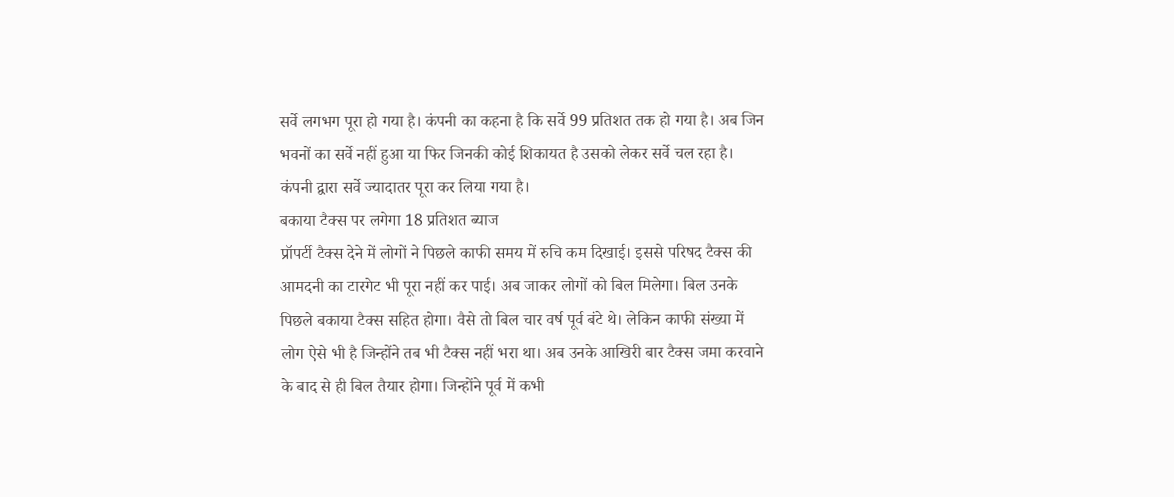सर्वे लगभग पूरा हो गया है। कंपनी का कहना है कि सर्वे 99 प्रतिशत तक हो गया है। अब जिन भवनों का सर्वे नहीं हुआ या फिर जिनकी कोई शिकायत है उसको लेकर सर्वे चल रहा है। कंपनी द्वारा सर्वे ज्यादातर पूरा कर लिया गया है।
बकाया टैक्स पर लगेगा 18 प्रतिशत ब्याज
प्रॉपर्टी टैक्स देने में लोगों ने पिछले काफी समय में रुचि कम दिखाई। इससे परिषद टैक्स की आमदनी का टारगेट भी पूरा नहीं कर पाई। अब जाकर लोगों को बिल मिलेगा। बिल उनके पिछले बकाया टैक्स सहित होगा। वैसे तो बिल चार वर्ष पूर्व बंटे थे। लेकिन काफी संख्या में लोग ऐसे भी है जिन्होंने तब भी टैक्स नहीं भरा था। अब उनके आखिरी बार टैक्स जमा करवाने के बाद से ही बिल तैयार होगा। जिन्होंने पूर्व में कभी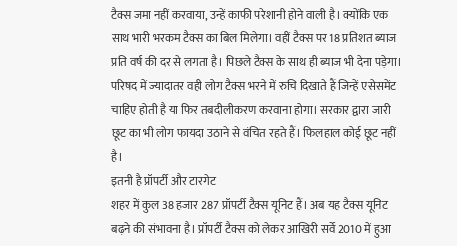टैक्स जमा नहीं करवाया, उन्हें काफी परेशानी होने वाली है। क्योंकि एक साथ भारी भरकम टैक्स का बिल मिलेगा। वहीं टैक्स पर 18 प्रतिशत ब्याज प्रति वर्ष की दर से लगता है। पिछले टैक्स के साथ ही ब्याज भी देना पड़ेगा। परिषद में ज्यादातर वही लोग टैक्स भरने में रुचि दिखाते हैं जिन्हें एसेसमेंट चाहिए होती है या फिर तबदीलीकरण करवाना होगा। सरकार द्वारा जारी छूट का भी लोग फायदा उठाने से वंचित रहते हैं। फिलहाल कोई छूट नहीं है।
इतनी है प्रॉपर्टी और टारगेट
शहर में कुल 38 हजार 287 प्रॉपर्टी टैक्स यूनिट हैं। अब यह टैक्स यूनिट बढ़ने की संभावना है। प्रॉपर्टी टैक्स को लेकर आखिरी सर्वे 2010 में हुआ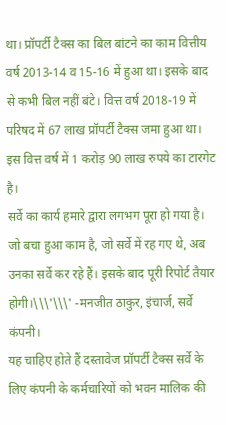था। प्रॉपर्टी टैक्स का बिल बांटने का काम वित्तीय वर्ष 2013-14 व 15-16 में हुआ था। इसके बाद से कभी बिल नहीं बंटे। वित्त वर्ष 2018-19 में परिषद में 67 लाख प्रॉपर्टी टैक्स जमा हुआ था। इस वित्त वर्ष में 1 करोड़ 90 लाख रुपये का टारगेट है।
सर्वे का कार्य हमारे द्वारा लगभग पूरा हो गया है। जो बचा हुआ काम है, जो सर्वे में रह गए थे, अब उनका सर्वे कर रहे हैं। इसके बाद पूरी रिपोर्ट तैयार होगी।\\\'\\\' -मनजीत ठाकुर, इंचार्ज, सर्वे कंपनी।
यह चाहिए होते हैं दस्तावेज प्रॉपर्टी टैक्स सर्वे के लिए कंपनी के कर्मचारियों को भवन मालिक की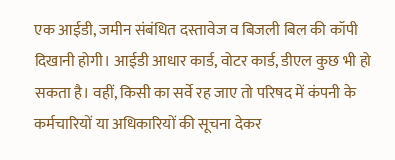एक आईडी, जमीन संबंधित दस्तावेज व बिजली बिल की कॉपी दिखानी होगी। आईडी आधार कार्ड, वोटर कार्ड, डीएल कुछ भी हो सकता है। वहीं, किसी का सर्वे रह जाए तो परिषद में कंपनी के कर्मचारियों या अधिकारियों की सूचना देकर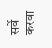सर्वे करवा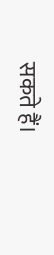सकते हैं।